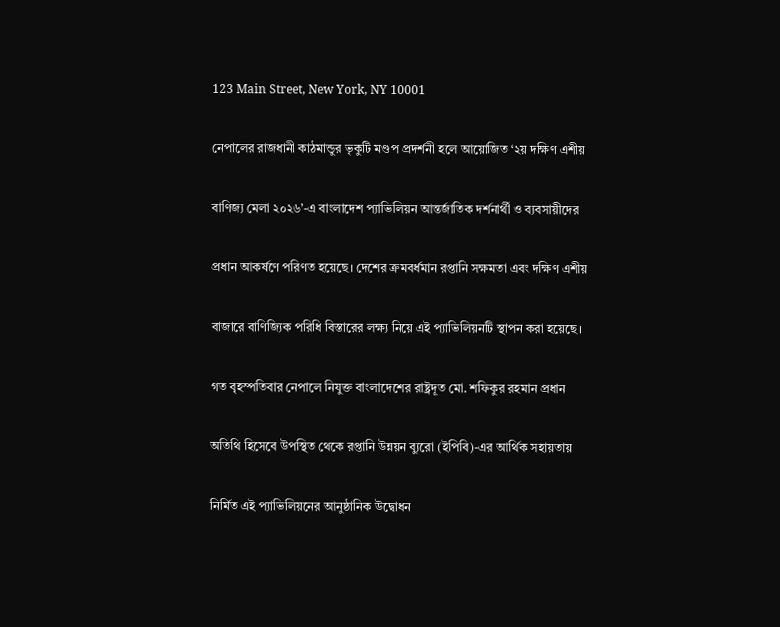123 Main Street, New York, NY 10001

নেপালের রাজধানী কাঠমান্ডুর ভৃকুটি মণ্ডপ প্রদর্শনী হলে আয়োজিত ‘২য় দক্ষিণ এশীয়

বাণিজ্য মেলা ২০২৬’-এ বাংলাদেশ প্যাভিলিয়ন আন্তর্জাতিক দর্শনার্থী ও ব্যবসায়ীদের

প্রধান আকর্ষণে পরিণত হয়েছে। দেশের ক্রমবর্ধমান রপ্তানি সক্ষমতা এবং দক্ষিণ এশীয়

বাজারে বাণিজ্যিক পরিধি বিস্তারের লক্ষ্য নিয়ে এই প্যাভিলিয়নটি স্থাপন করা হয়েছে।

গত বৃহস্পতিবার নেপালে নিযুক্ত বাংলাদেশের রাষ্ট্রদূত মো. শফিকুর রহমান প্রধান

অতিথি হিসেবে উপস্থিত থেকে রপ্তানি উন্নয়ন ব্যুরো (ইপিবি)-এর আর্থিক সহায়তায়

নির্মিত এই প্যাভিলিয়নের আনুষ্ঠানিক উদ্বোধন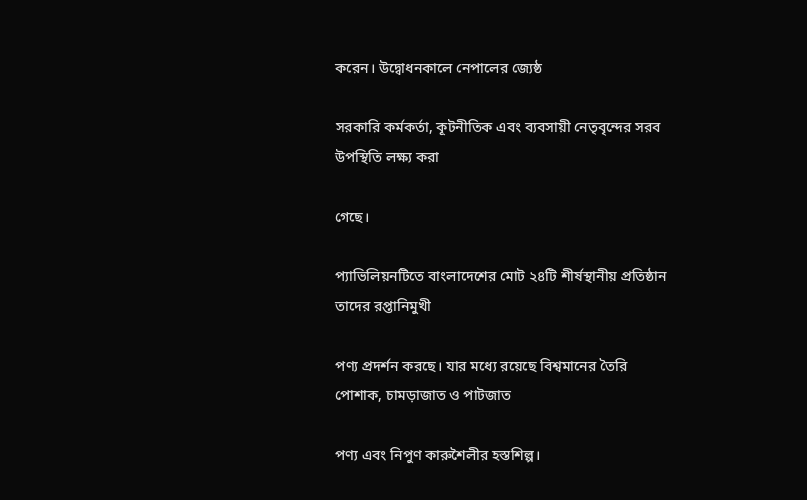করেন। উদ্বোধনকালে নেপালের জ্যেষ্ঠ

সরকারি কর্মকর্তা, কূটনীতিক এবং ব্যবসায়ী নেতৃবৃন্দের সরব উপস্থিতি লক্ষ্য করা

গেছে।

প্যাভিলিয়নটিতে বাংলাদেশের মোট ২৪টি শীর্ষস্থানীয় প্রতিষ্ঠান তাদের রপ্তানিমুখী

পণ্য প্রদর্শন করছে। যার মধ্যে রয়েছে বিশ্বমানের তৈরি পোশাক, চামড়াজাত ও পাটজাত

পণ্য এবং নিপুণ কারুশৈলীর হস্তশিল্প।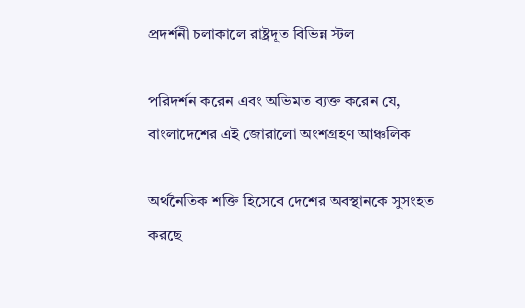প্রদর্শনী চলাকালে রাষ্ট্রদূত বিভিন্ন স্টল

পরিদর্শন করেন এবং অভিমত ব্যক্ত করেন যে, বাংলাদেশের এই জোরালো অংশগ্রহণ আঞ্চলিক

অর্থনৈতিক শক্তি হিসেবে দেশের অবস্থানকে সুসংহত করছে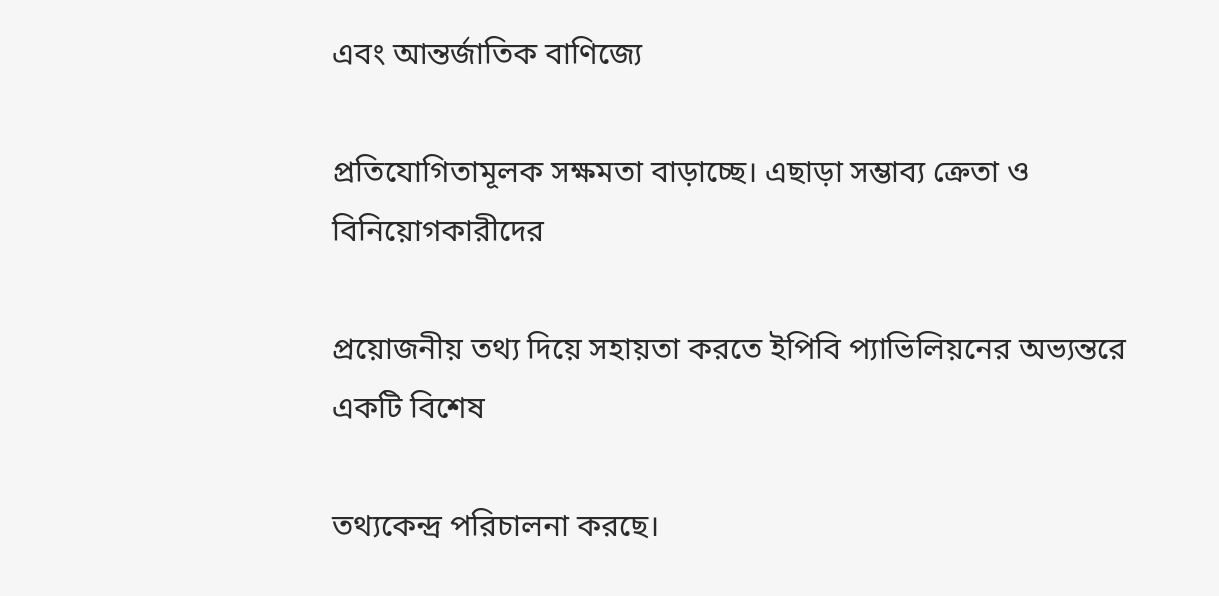এবং আন্তর্জাতিক বাণিজ্যে

প্রতিযোগিতামূলক সক্ষমতা বাড়াচ্ছে। এছাড়া সম্ভাব্য ক্রেতা ও বিনিয়োগকারীদের

প্রয়োজনীয় তথ্য দিয়ে সহায়তা করতে ইপিবি প্যাভিলিয়নের অভ্যন্তরে একটি বিশেষ

তথ্যকেন্দ্র পরিচালনা করছে।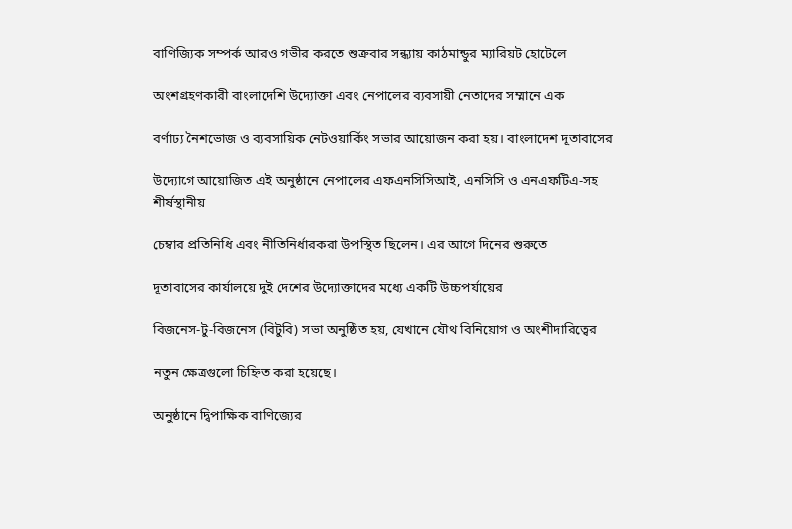বাণিজ্যিক সম্পর্ক আরও গভীর করতে শুক্রবার সন্ধ্যায় কাঠমান্ডুর ম্যারিয়ট হোটেলে

অংশগ্রহণকারী বাংলাদেশি উদ্যোক্তা এবং নেপালের ব্যবসায়ী নেতাদের সম্মানে এক

বর্ণাঢ্য নৈশভোজ ও ব্যবসায়িক নেটওয়ার্কিং সভার আয়োজন করা হয়। বাংলাদেশ দূতাবাসের

উদ্যোগে আয়োজিত এই অনুষ্ঠানে নেপালের এফএনসিসিআই, এনসিসি ও এনএফটিএ-সহ শীর্ষস্থানীয়

চেম্বার প্রতিনিধি এবং নীতিনির্ধারকরা উপস্থিত ছিলেন। এর আগে দিনের শুরুতে

দূতাবাসের কার্যালয়ে দুই দেশের উদ্যোক্তাদের মধ্যে একটি উচ্চপর্যায়ের

বিজনেস-টু-বিজনেস (বিটুবি) সভা অনুষ্ঠিত হয়, যেখানে যৌথ বিনিয়োগ ও অংশীদারিত্বের

নতুন ক্ষেত্রগুলো চিহ্নিত করা হয়েছে।

অনুষ্ঠানে দ্বিপাক্ষিক বাণিজ্যের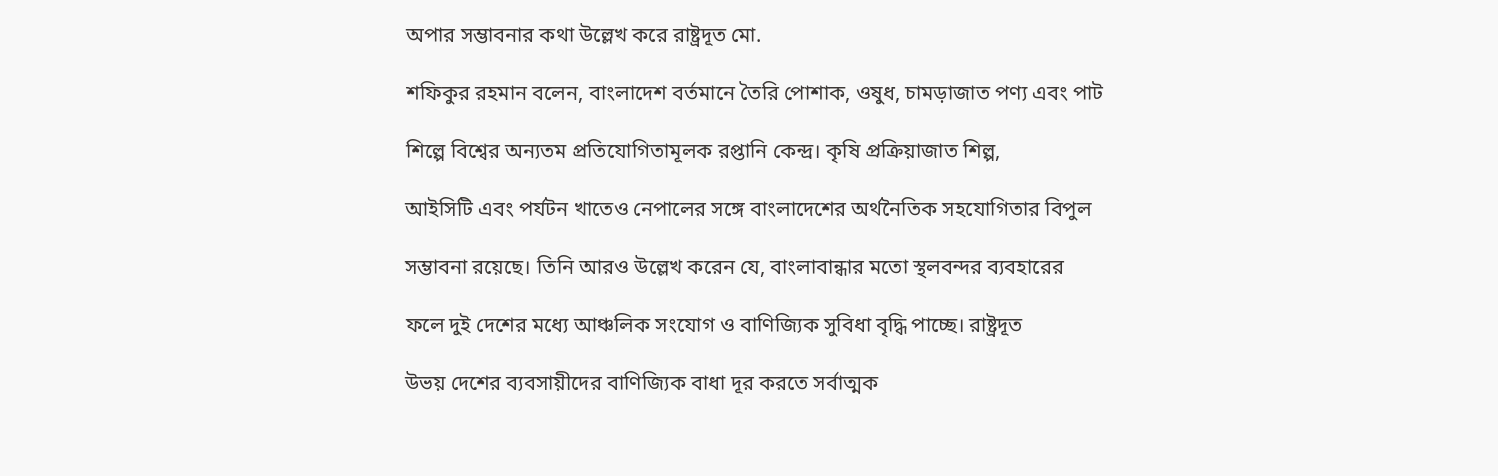অপার সম্ভাবনার কথা উল্লেখ করে রাষ্ট্রদূত মো.

শফিকুর রহমান বলেন, বাংলাদেশ বর্তমানে তৈরি পোশাক, ওষুধ, চামড়াজাত পণ্য এবং পাট

শিল্পে বিশ্বের অন্যতম প্রতিযোগিতামূলক রপ্তানি কেন্দ্র। কৃষি প্রক্রিয়াজাত শিল্প,

আইসিটি এবং পর্যটন খাতেও নেপালের সঙ্গে বাংলাদেশের অর্থনৈতিক সহযোগিতার বিপুল

সম্ভাবনা রয়েছে। তিনি আরও উল্লেখ করেন যে, বাংলাবান্ধার মতো স্থলবন্দর ব্যবহারের

ফলে দুই দেশের মধ্যে আঞ্চলিক সংযোগ ও বাণিজ্যিক সুবিধা বৃদ্ধি পাচ্ছে। রাষ্ট্রদূত

উভয় দেশের ব্যবসায়ীদের বাণিজ্যিক বাধা দূর করতে সর্বাত্মক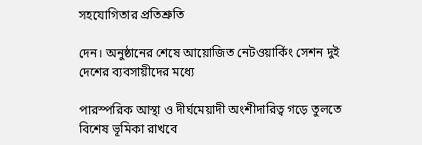সহযোগিতার প্রতিশ্রুতি

দেন। অনুষ্ঠানের শেষে আয়োজিত নেটওয়ার্কিং সেশন দুই দেশের ব্যবসায়ীদের মধ্যে

পারস্পরিক আস্থা ও দীর্ঘমেয়াদী অংশীদারিত্ব গড়ে তুলতে বিশেষ ভূমিকা রাখবে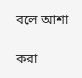বলে আশা

করা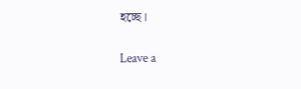হচ্ছে।

Leave a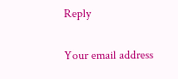Reply

Your email address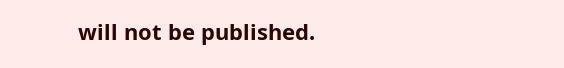will not be published.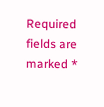Required fields are marked *